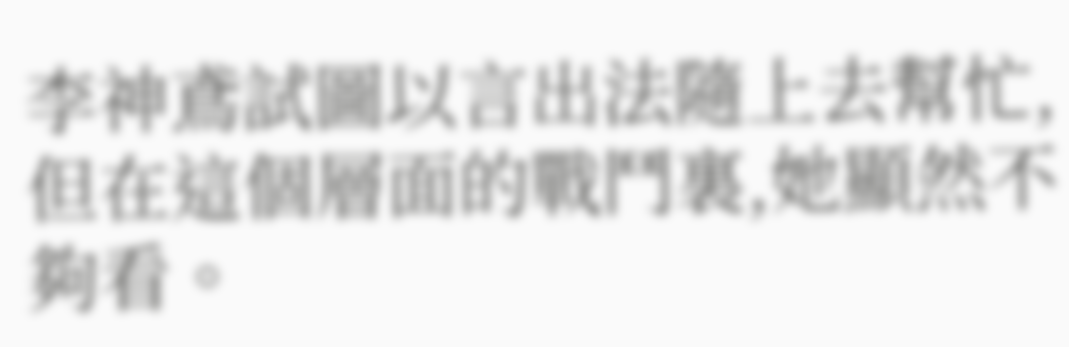李神鳶試圖以言出法隨上去幫忙,但在這個層面的戰鬥裏,她顯然不夠看。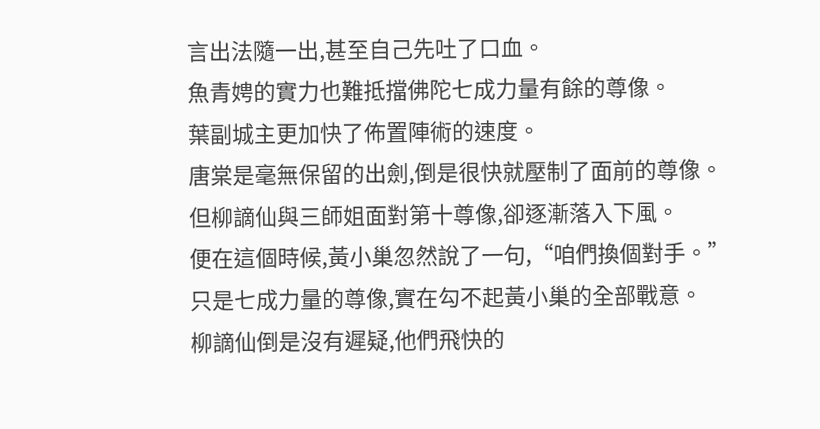言出法隨一出,甚至自己先吐了口血。
魚青娉的實力也難抵擋佛陀七成力量有餘的尊像。
葉副城主更加快了佈置陣術的速度。
唐棠是毫無保留的出劍,倒是很快就壓制了面前的尊像。
但柳謫仙與三師姐面對第十尊像,卻逐漸落入下風。
便在這個時候,黃小巢忽然說了一句,“咱們換個對手。”
只是七成力量的尊像,實在勾不起黃小巢的全部戰意。
柳謫仙倒是沒有遲疑,他們飛快的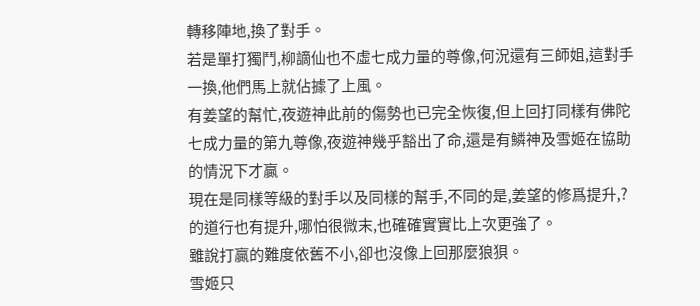轉移陣地,換了對手。
若是單打獨鬥,柳謫仙也不虛七成力量的尊像,何況還有三師姐,這對手一換,他們馬上就佔據了上風。
有姜望的幫忙,夜遊神此前的傷勢也已完全恢復,但上回打同樣有佛陀七成力量的第九尊像,夜遊神幾乎豁出了命,還是有鱗神及雪姬在協助的情況下才贏。
現在是同樣等級的對手以及同樣的幫手,不同的是,姜望的修爲提升,?的道行也有提升,哪怕很微末,也確確實實比上次更強了。
雖說打贏的難度依舊不小,卻也沒像上回那麼狼狽。
雪姬只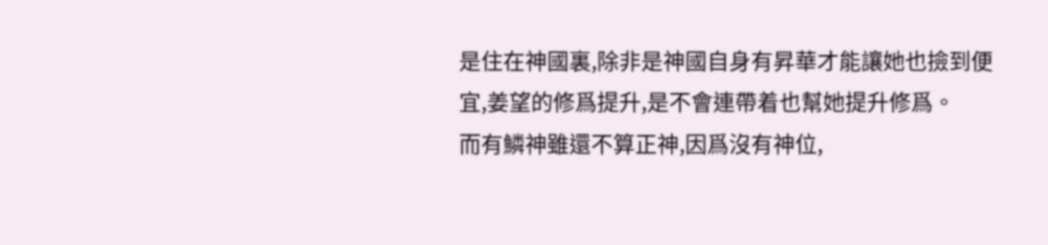是住在神國裏,除非是神國自身有昇華才能讓她也撿到便宜,姜望的修爲提升,是不會連帶着也幫她提升修爲。
而有鱗神雖還不算正神,因爲沒有神位,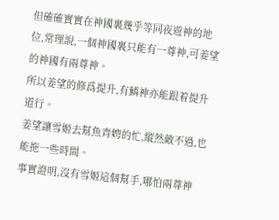但確確實實在神國裏幾乎等同夜遊神的地位,常理說,一個神國裏只能有一尊神,可姜望的神國有兩尊神。
所以姜望的修爲提升,有鱗神亦能跟着提升道行。
姜望讓雪姬去幫魚青娉的忙,縱然敵不過,也能拖一些時間。
事實證明,沒有雪姬這個幫手,哪怕兩尊神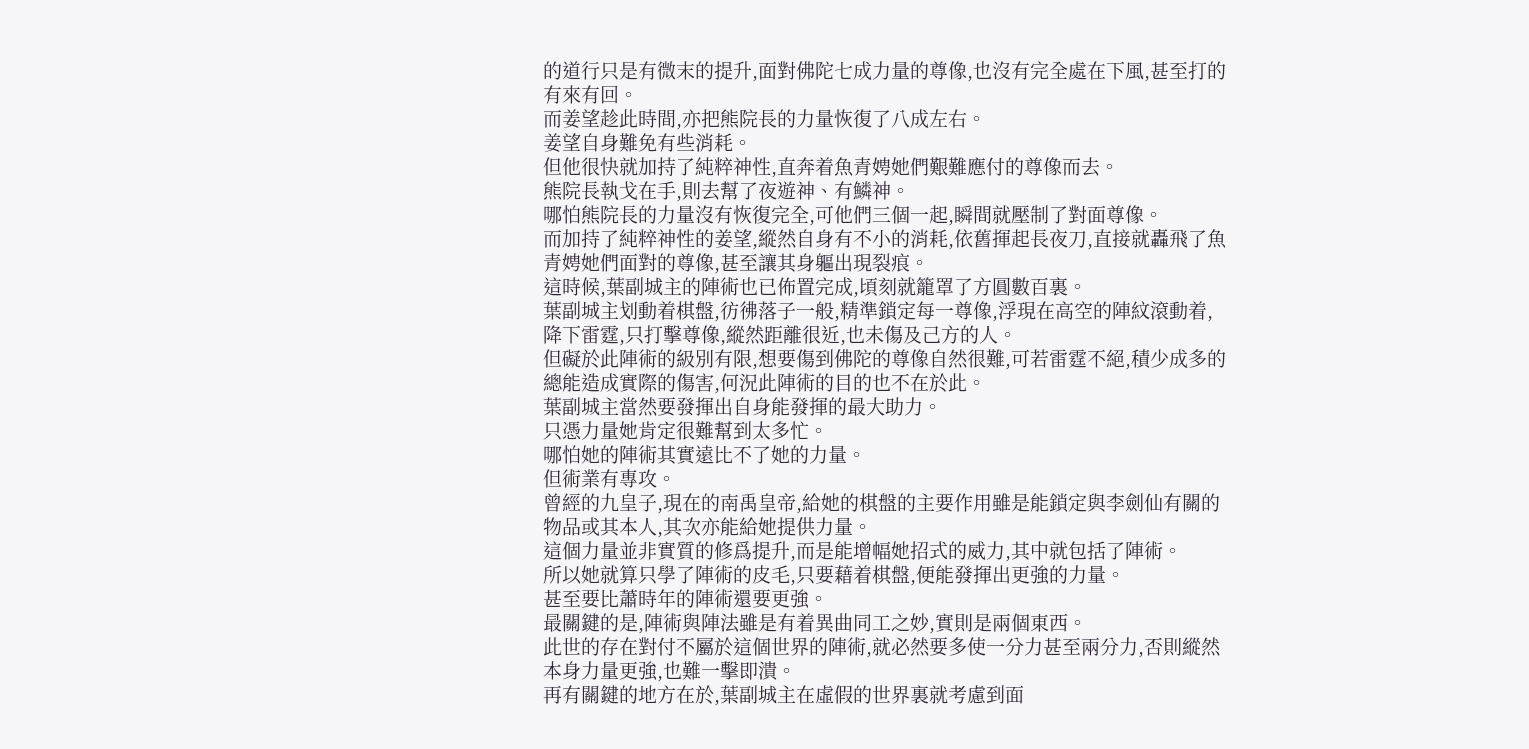的道行只是有微末的提升,面對佛陀七成力量的尊像,也沒有完全處在下風,甚至打的有來有回。
而姜望趁此時間,亦把熊院長的力量恢復了八成左右。
姜望自身難免有些消耗。
但他很快就加持了純粹神性,直奔着魚青娉她們艱難應付的尊像而去。
熊院長執戈在手,則去幫了夜遊神、有鱗神。
哪怕熊院長的力量沒有恢復完全,可他們三個一起,瞬間就壓制了對面尊像。
而加持了純粹神性的姜望,縱然自身有不小的消耗,依舊揮起長夜刀,直接就轟飛了魚青娉她們面對的尊像,甚至讓其身軀出現裂痕。
這時候,葉副城主的陣術也已佈置完成,頃刻就籠罩了方圓數百裏。
葉副城主划動着棋盤,彷彿落子一般,精準鎖定每一尊像,浮現在高空的陣紋滾動着,降下雷霆,只打擊尊像,縱然距離很近,也未傷及己方的人。
但礙於此陣術的級別有限,想要傷到佛陀的尊像自然很難,可若雷霆不絕,積少成多的總能造成實際的傷害,何況此陣術的目的也不在於此。
葉副城主當然要發揮出自身能發揮的最大助力。
只憑力量她肯定很難幫到太多忙。
哪怕她的陣術其實遠比不了她的力量。
但術業有專攻。
曾經的九皇子,現在的南禹皇帝,給她的棋盤的主要作用雖是能鎖定與李劍仙有關的物品或其本人,其次亦能給她提供力量。
這個力量並非實質的修爲提升,而是能增幅她招式的威力,其中就包括了陣術。
所以她就算只學了陣術的皮毛,只要藉着棋盤,便能發揮出更強的力量。
甚至要比蕭時年的陣術還要更強。
最關鍵的是,陣術與陣法雖是有着異曲同工之妙,實則是兩個東西。
此世的存在對付不屬於這個世界的陣術,就必然要多使一分力甚至兩分力,否則縱然本身力量更強,也難一擊即潰。
再有關鍵的地方在於,葉副城主在虛假的世界裏就考慮到面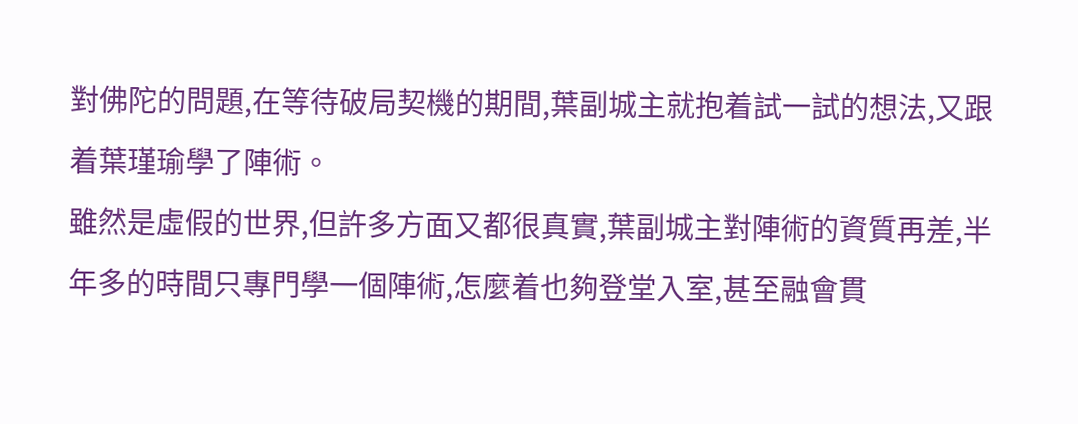對佛陀的問題,在等待破局契機的期間,葉副城主就抱着試一試的想法,又跟着葉瑾瑜學了陣術。
雖然是虛假的世界,但許多方面又都很真實,葉副城主對陣術的資質再差,半年多的時間只專門學一個陣術,怎麼着也夠登堂入室,甚至融會貫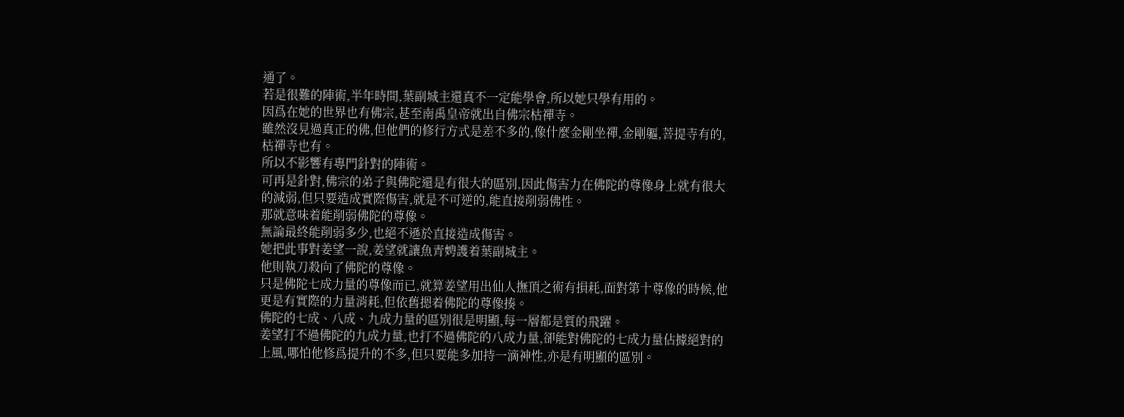通了。
若是很難的陣術,半年時間,葉副城主還真不一定能學會,所以她只學有用的。
因爲在她的世界也有佛宗,甚至南禹皇帝就出自佛宗枯禪寺。
雖然沒見過真正的佛,但他們的修行方式是差不多的,像什麼金剛坐禪,金剛軀,菩提寺有的,枯禪寺也有。
所以不影響有專門針對的陣術。
可再是針對,佛宗的弟子與佛陀還是有很大的區別,因此傷害力在佛陀的尊像身上就有很大的減弱,但只要造成實際傷害,就是不可逆的,能直接削弱佛性。
那就意味着能削弱佛陀的尊像。
無論最終能削弱多少,也絕不遜於直接造成傷害。
她把此事對姜望一說,姜望就讓魚青娉護着葉副城主。
他則執刀殺向了佛陀的尊像。
只是佛陀七成力量的尊像而已,就算姜望用出仙人撫頂之術有損耗,面對第十尊像的時候,他更是有實際的力量消耗,但依舊摁着佛陀的尊像揍。
佛陀的七成、八成、九成力量的區別很是明顯,每一層都是質的飛躍。
姜望打不過佛陀的九成力量,也打不過佛陀的八成力量,卻能對佛陀的七成力量佔據絕對的上風,哪怕他修爲提升的不多,但只要能多加持一滴神性,亦是有明顯的區別。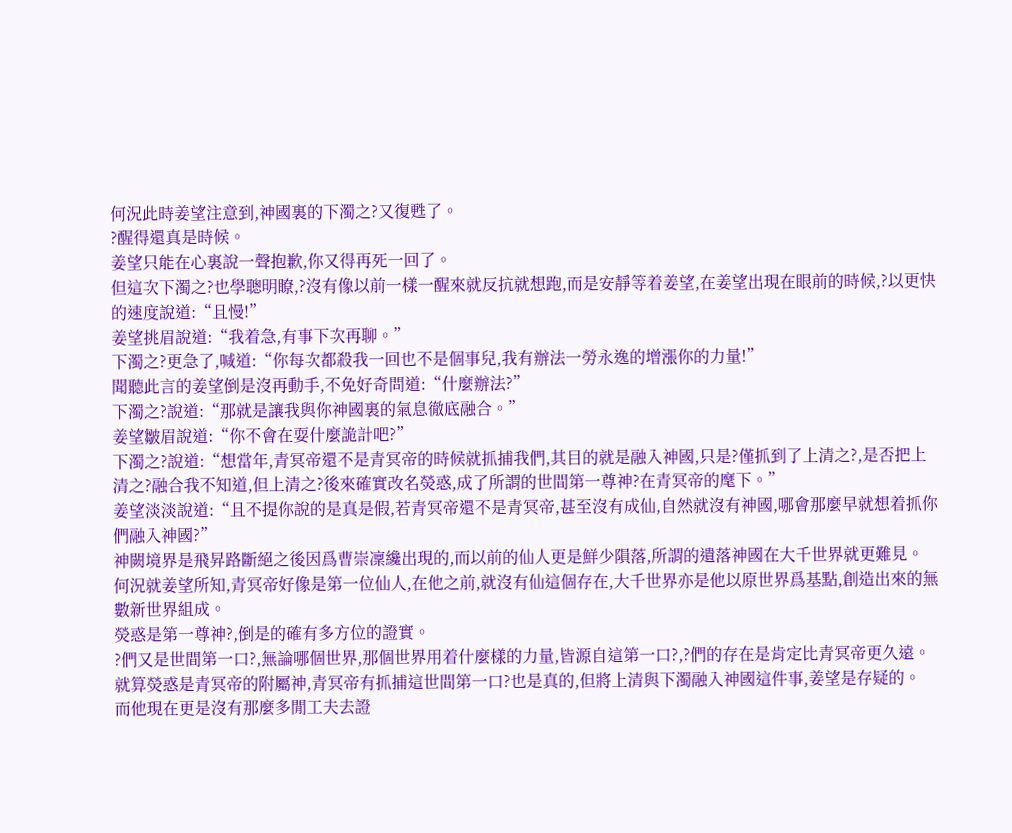何況此時姜望注意到,神國裏的下濁之?又復甦了。
?醒得還真是時候。
姜望只能在心裏說一聲抱歉,你又得再死一回了。
但這次下濁之?也學聰明瞭,?沒有像以前一樣一醒來就反抗就想跑,而是安靜等着姜望,在姜望出現在眼前的時候,?以更快的速度說道:“且慢!”
姜望挑眉說道:“我着急,有事下次再聊。”
下濁之?更急了,喊道:“你每次都殺我一回也不是個事兒,我有辦法一勞永逸的增漲你的力量!”
聞聽此言的姜望倒是沒再動手,不免好奇問道:“什麼辦法?”
下濁之?說道:“那就是讓我與你神國裏的氣息徹底融合。”
姜望皺眉說道:“你不會在耍什麼詭計吧?”
下濁之?說道:“想當年,青冥帝還不是青冥帝的時候就抓捕我們,其目的就是融入神國,只是?僅抓到了上清之?,是否把上清之?融合我不知道,但上清之?後來確實改名熒惑,成了所謂的世間第一尊神?在青冥帝的麾下。”
姜望淡淡說道:“且不提你說的是真是假,若青冥帝還不是青冥帝,甚至沒有成仙,自然就沒有神國,哪會那麼早就想着抓你們融入神國?”
神闕境界是飛昇路斷絕之後因爲曹崇凜纔出現的,而以前的仙人更是鮮少隕落,所謂的遺落神國在大千世界就更難見。
何況就姜望所知,青冥帝好像是第一位仙人,在他之前,就沒有仙這個存在,大千世界亦是他以原世界爲基點,創造出來的無數新世界組成。
熒惑是第一尊神?,倒是的確有多方位的證實。
?們又是世間第一口?,無論哪個世界,那個世界用着什麼樣的力量,皆源自這第一口?,?們的存在是肯定比青冥帝更久遠。
就算熒惑是青冥帝的附屬神,青冥帝有抓捕這世間第一口?也是真的,但將上清與下濁融入神國這件事,姜望是存疑的。
而他現在更是沒有那麼多閒工夫去證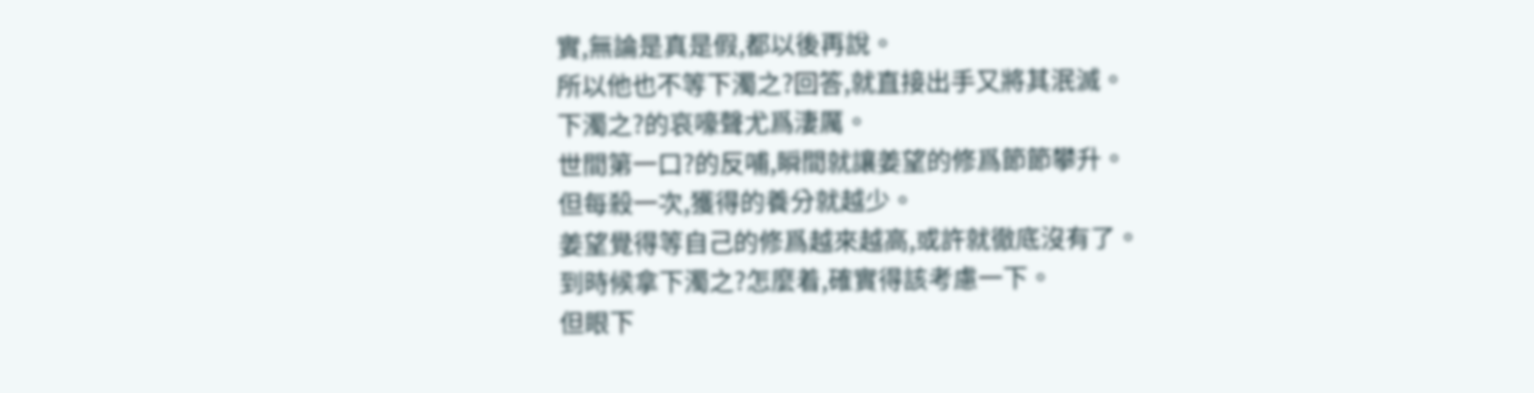實,無論是真是假,都以後再說。
所以他也不等下濁之?回答,就直接出手又將其泯滅。
下濁之?的哀嚎聲尤爲淒厲。
世間第一口?的反哺,瞬間就讓姜望的修爲節節攀升。
但每殺一次,獲得的養分就越少。
姜望覺得等自己的修爲越來越高,或許就徹底沒有了。
到時候拿下濁之?怎麼着,確實得該考慮一下。
但眼下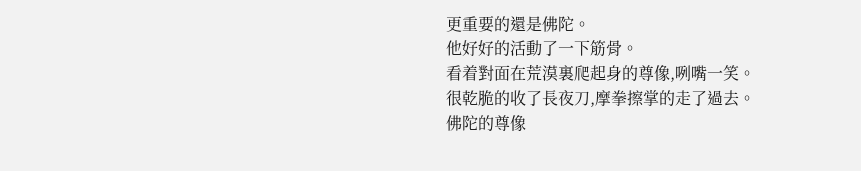更重要的還是佛陀。
他好好的活動了一下筋骨。
看着對面在荒漠裏爬起身的尊像,咧嘴一笑。
很乾脆的收了長夜刀,摩拳擦掌的走了過去。
佛陀的尊像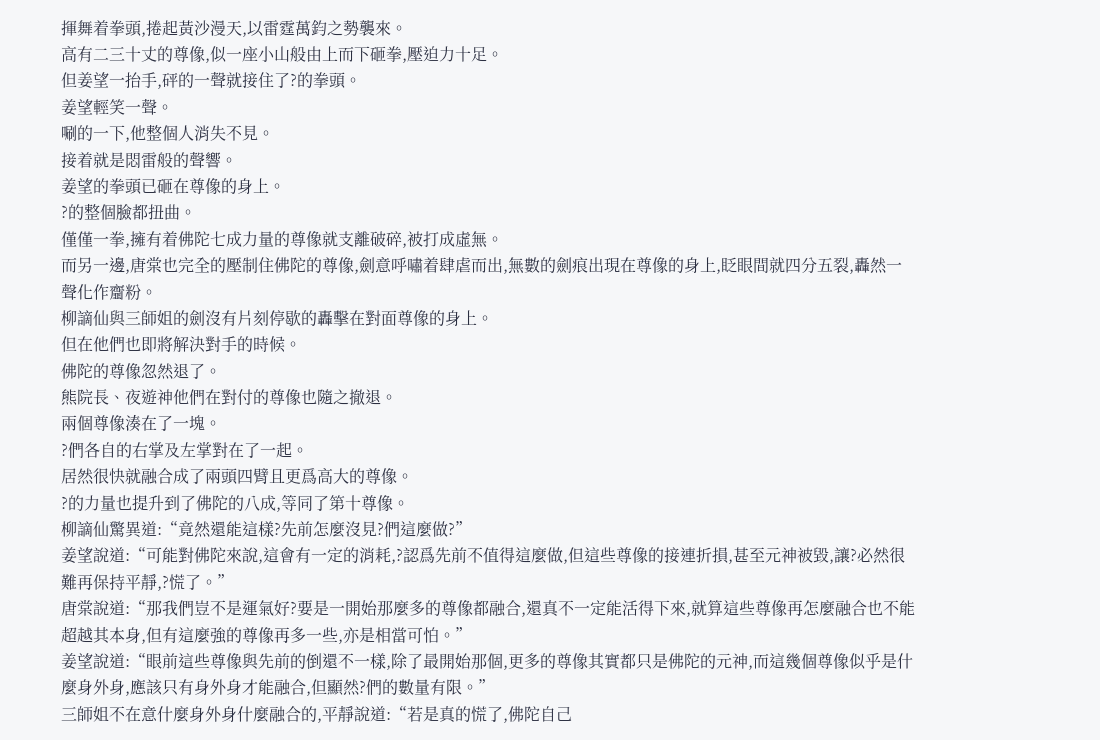揮舞着拳頭,捲起黃沙漫天,以雷霆萬鈞之勢襲來。
高有二三十丈的尊像,似一座小山般由上而下砸拳,壓迫力十足。
但姜望一抬手,砰的一聲就接住了?的拳頭。
姜望輕笑一聲。
唰的一下,他整個人消失不見。
接着就是悶雷般的聲響。
姜望的拳頭已砸在尊像的身上。
?的整個臉都扭曲。
僅僅一拳,擁有着佛陀七成力量的尊像就支離破碎,被打成虛無。
而另一邊,唐棠也完全的壓制住佛陀的尊像,劍意呼嘯着肆虐而出,無數的劍痕出現在尊像的身上,眨眼間就四分五裂,轟然一聲化作齏粉。
柳謫仙與三師姐的劍沒有片刻停歇的轟擊在對面尊像的身上。
但在他們也即將解決對手的時候。
佛陀的尊像忽然退了。
熊院長、夜遊神他們在對付的尊像也隨之撤退。
兩個尊像湊在了一塊。
?們各自的右掌及左掌對在了一起。
居然很快就融合成了兩頭四臂且更爲高大的尊像。
?的力量也提升到了佛陀的八成,等同了第十尊像。
柳謫仙驚異道:“竟然還能這樣?先前怎麼沒見?們這麼做?”
姜望說道:“可能對佛陀來說,這會有一定的消耗,?認爲先前不值得這麼做,但這些尊像的接連折損,甚至元神被毀,讓?必然很難再保持平靜,?慌了。”
唐棠說道:“那我們豈不是運氣好?要是一開始那麼多的尊像都融合,還真不一定能活得下來,就算這些尊像再怎麼融合也不能超越其本身,但有這麼強的尊像再多一些,亦是相當可怕。”
姜望說道:“眼前這些尊像與先前的倒還不一樣,除了最開始那個,更多的尊像其實都只是佛陀的元神,而這幾個尊像似乎是什麼身外身,應該只有身外身才能融合,但顯然?們的數量有限。”
三師姐不在意什麼身外身什麼融合的,平靜說道:“若是真的慌了,佛陀自己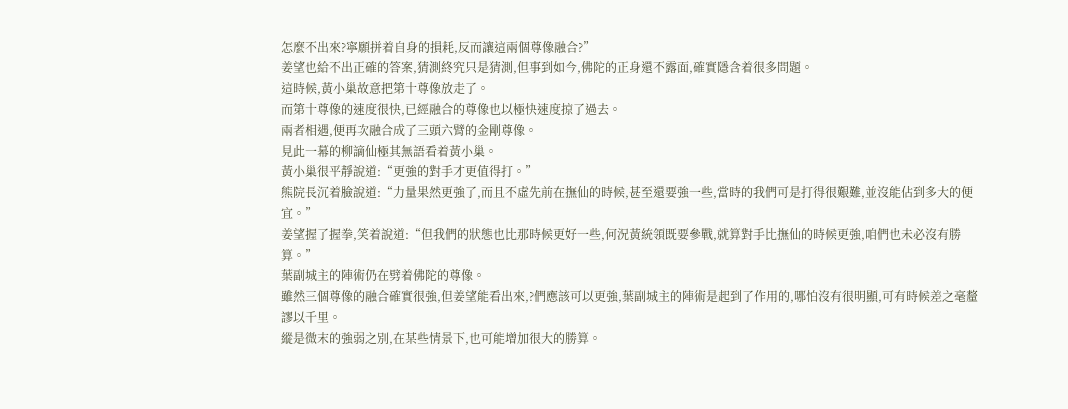怎麼不出來?寧願拼着自身的損耗,反而讓這兩個尊像融合?”
姜望也給不出正確的答案,猜測終究只是猜測,但事到如今,佛陀的正身還不露面,確實隱含着很多問題。
這時候,黃小巢故意把第十尊像放走了。
而第十尊像的速度很快,已經融合的尊像也以極快速度掠了過去。
兩者相遇,便再次融合成了三頭六臂的金剛尊像。
見此一幕的柳謫仙極其無語看着黃小巢。
黃小巢很平靜說道:“更強的對手才更值得打。”
熊院長沉着臉說道:“力量果然更強了,而且不虛先前在撫仙的時候,甚至還要強一些,當時的我們可是打得很艱難,並沒能佔到多大的便宜。”
姜望握了握拳,笑着說道:“但我們的狀態也比那時候更好一些,何況黃統領既要參戰,就算對手比撫仙的時候更強,咱們也未必沒有勝算。”
葉副城主的陣術仍在劈着佛陀的尊像。
雖然三個尊像的融合確實很強,但姜望能看出來,?們應該可以更強,葉副城主的陣術是起到了作用的,哪怕沒有很明顯,可有時候差之毫釐謬以千里。
縱是微末的強弱之別,在某些情景下,也可能增加很大的勝算。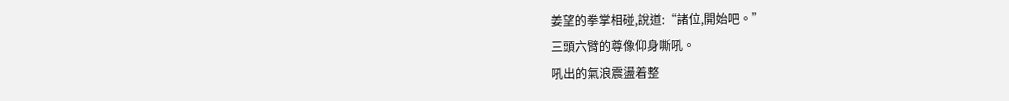姜望的拳掌相碰,說道:“諸位,開始吧。”
三頭六臂的尊像仰身嘶吼。
吼出的氣浪震盪着整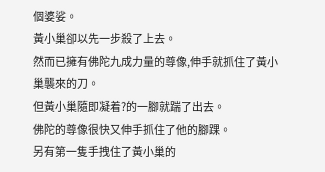個婆娑。
黃小巢卻以先一步殺了上去。
然而已擁有佛陀九成力量的尊像,伸手就抓住了黃小巢襲來的刀。
但黃小巢隨即凝着?的一腳就踹了出去。
佛陀的尊像很快又伸手抓住了他的腳踝。
另有第一隻手拽住了黃小巢的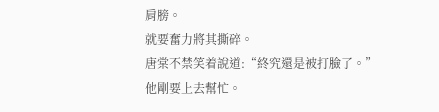肩膀。
就要奮力將其撕碎。
唐棠不禁笑着說道:“終究還是被打臉了。”
他剛要上去幫忙。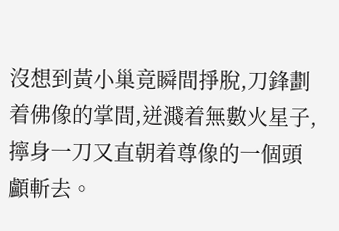沒想到黃小巢竟瞬間掙脫,刀鋒劃着佛像的掌間,迸濺着無數火星子,擰身一刀又直朝着尊像的一個頭顱斬去。